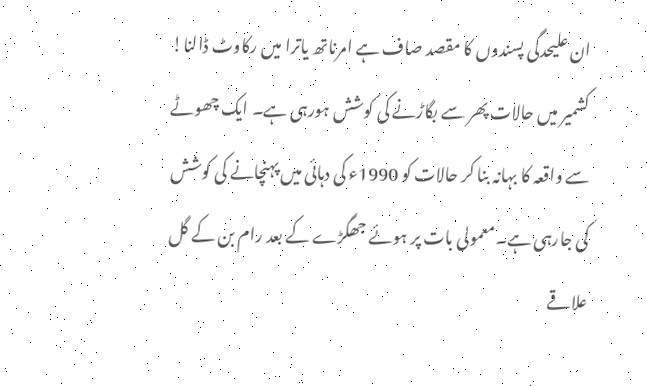ان علیحدگی پسندوں کا مقصد صاف ہے امرناتھ یاترا میں رکاوٹ ڈالنا!
کشمیر میں حالات پھر سے بگاڑنے کی کوشش ہورہی ہے۔ ایک چھوٹے سے واقعہ کا بہانہ بنا کر حالات کو 1990ء کی دہائی میں پہنچانے کی کوشش کی جارہی ہے۔معمولی بات پر ہوئے جھگڑے کے بعد رام بن کے گل علاقے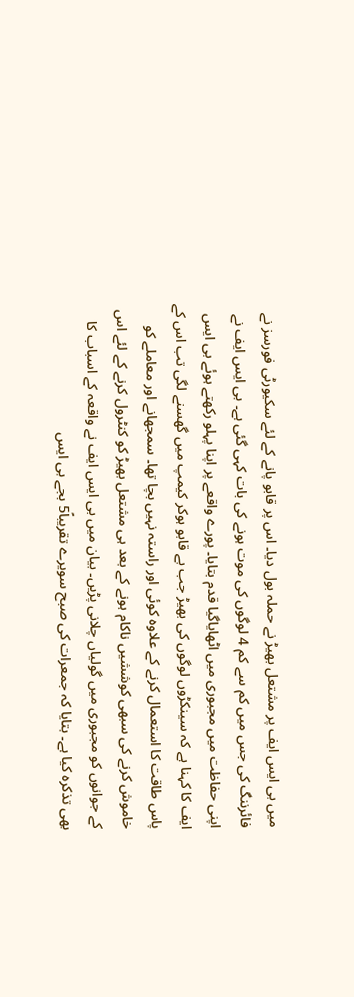میں بی ایس ایف پر مشتعل بھیڑ نے حملہ بول دیا۔ اس پر قابو پانے کے لئے سکیورٹی فورسز نے فائرننگ کی جس میں کم سے کم 4 لوگوں کی موت ہونے کی بات کہی گئی ہے۔ بی ایس ایف نے اپنی حفاظت میں مجبوری میں اٹھایاگیا قدم بتایا۔ پورے واقعے پر اپنا پہلو رکھتے ہوئے بی ایس ایف کا کہنا ہے کہ سینکڑوں لوگوں کی بھیڑ جب بے قابو ہوکر کیمپ میں گھسنے لگی تب اس کے پاس طاقت کا استعمال کرنے کے علاوہ کوئی اور راستہ نہیں بچا تھا۔ سمجھانے اور معاملے کو خاموش کرنے کی سبھی کوششیں ناکام ہونے کے بعد ہی مشتعل بھیڑ کو کنٹرول کرنے کے لئے اس کے جوانوں کو مجبوری میں گولیاں چلانی پڑیں۔ بیان میں بی ایس ایف نے واقعہ کے اسباب کا بھی تذکرہ کیا ہے۔ بتایا کہ جمعرات کی صبح سویرے تقریباً5 بجے بی ایس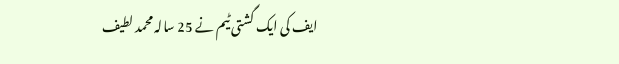ایف کی ایک گشتی ٹیم نے 25 سالہ محمد لطیف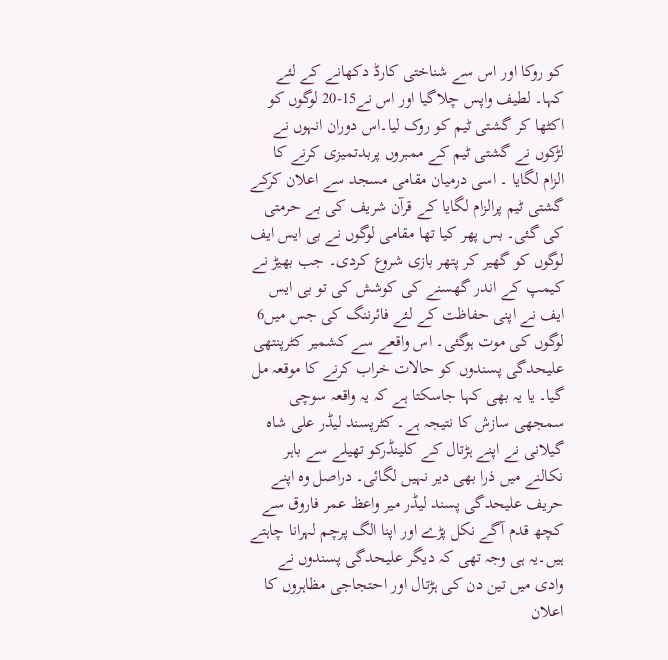کو روکا اور اس سے شناختی کارڈ دکھانے کے لئے کہا۔ لطیف واپس چلاگیا اور اس نے15-20 لوگوں کو اکٹھا کر گشتی ٹیم کو روک لیا۔اس دوران انہوں نے لڑکوں نے گشتی ٹیم کے ممبروں پربدتمیزی کرنے کا الزام لگایا ۔ اسی درمیان مقامی مسجد سے اعلان کرکے گشتی ٹیم پرالزام لگایا کے قرآن شریف کی بے حرمتی کی گئی۔ بس پھر کیا تھا مقامی لوگوں نے بی ایس ایف لوگوں کو گھیر کر پتھر بازی شروع کردی۔ جب بھیڑ نے کیمپ کے اندر گھسنے کی کوشش کی تو بی ایس ایف نے اپنی حفاظت کے لئے فائرننگ کی جس میں6 لوگوں کی موت ہوگئی۔ اس واقعے سے کشمیر کٹرپنتھی علیحدگی پسندوں کو حالات خراب کرنے کا موقعہ مل گیا۔ یا یہ بھی کہا جاسکتا ہے کہ یہ واقعہ سوچی سمجھی سازش کا نتیجہ ہے۔ کٹرپسند لیڈر علی شاہ گیلانی نے اپنے ہڑتال کے کلینڈرکو تھیلے سے باہر نکالنے میں ذرا بھی دیر نہیں لگائی۔ دراصل وہ اپنے حریف علیحدگی پسند لیڈر میر واعظ عمر فاروق سے کچھ قدم آگے نکل پڑے اور اپنا الگ پرچم لہرانا چاہتے ہیں۔یہ ہی وجہ تھی کہ دیگر علیحدگی پسندوں نے وادی میں تین دن کی ہڑتال اور احتجاجی مظاہروں کا اعلان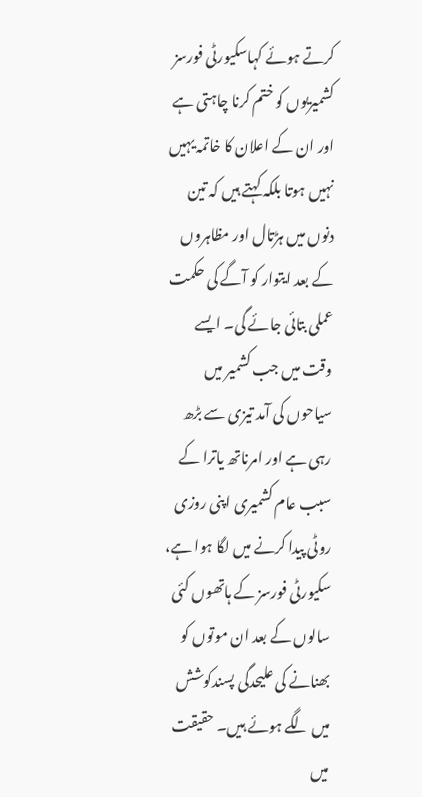کرتے ہوئے کہاسکیورٹی فورسز کشمیریوں کو ختم کرنا چاہتی ہے اور ان کے اعلان کا خاتمہ یہیں نہیں ہوتا بلکہ کہتے ہیں کہ تین دنوں میں ہڑتال اور مظاہروں کے بعد ایتوار کو آگے کی حکمت عملی بتائی جائے گی۔ ایسے وقت میں جب کشمیر میں سیاحوں کی آمد تیزی سے بڑھ رہی ہے اور امرناتھ یاترا کے سبب عام کشمیری اپنی روزی روٹی پیدا کرنے میں لگا ہوا ہے، سکیورٹی فورسز کے ہاتھوں کئی سالوں کے بعد ان موتوں کو بھنانے کی علیحدگی پسندکوشش میں لگے ہوئے ہیں۔ حقیقت میں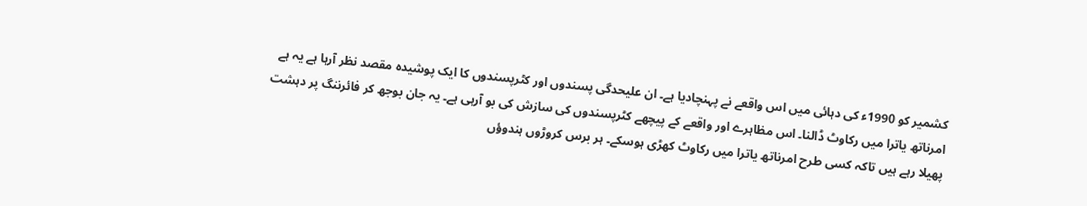کشمیر کو 1990ء کی دہائی میں اس واقعے نے پہنچادیا ہے۔ ان علیحدگی پسندوں اور کٹرپسندوں کا ایک پوشیدہ مقصد نظر آرہا ہے یہ ہے امرناتھ یاترا میں رکاوٹ ڈالنا۔ اس مظاہرے اور واقعے کے پیچھے کٹرپسندوں کی سازش کی بو آرہی ہے۔ یہ جان بوجھ کر فائرننگ پر دہشت پھیلا رہے ہیں تاکہ کسی طرح امرناتھ یاترا میں رکاوٹ کھڑی ہوسکے۔ ہر برس کروڑوں ہندوؤں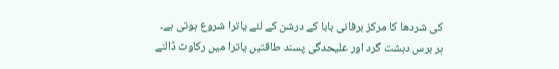کی شردھا کا مرکز برفانی بابا کے درشن کے لئے یاترا شروع ہوتی ہے۔ ہر برس دہشت گرد اور علیحدگی پسند طاقتیں یاترا میں رکاوٹ ڈالنے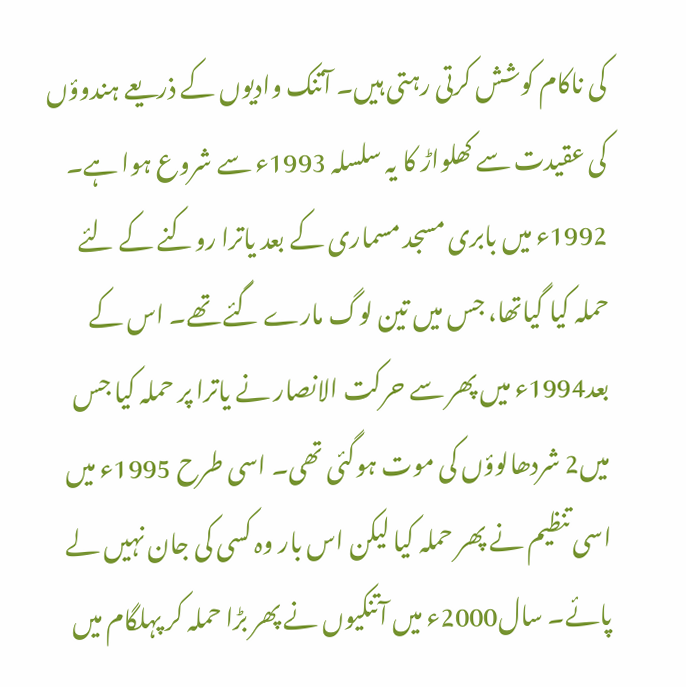کی ناکام کوشش کرتی رہتی ہیں۔ آتنک وادیوں کے ذریعے ہندوؤں کی عقیدت سے کھلواڑ کا یہ سلسلہ 1993ء سے شروع ہوا ہے۔ 1992ء میں بابری مسجد مسماری کے بعد یاترا روکنے کے لئے حملہ کیا گیاتھا، جس میں تین لوگ مارے گئے تھے۔ اس کے بعد1994ء میں پھر سے حرکت الانصار نے یاترا پر حملہ کیا جس میں2 شردھالوؤں کی موت ہوگئی تھی۔ اسی طرح 1995ء میں اسی تنظیم نے پھر حملہ کیا لیکن اس بار وہ کسی کی جان نہیں لے پائے۔ سال2000ء میں آتنکیوں نے پھر بڑا حملہ کر پہلگام میں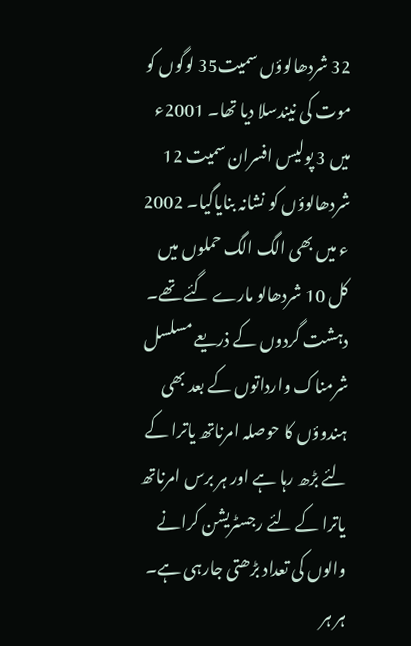32 شردھالوؤں سمیت35 لوگوں کو موت کی نیندسلا دیا تھا۔ 2001ء میں 3 پولیس افسران سمیت 12 شردھالوؤں کو نشانہ بنایاگیا۔ 2002 ء میں بھی الگ الگ حملوں میں کل 10 شردھالو مارے گئے تھے۔ دہشت گردوں کے ذریعے مسلسل شرمناک وارداتوں کے بعد بھی ہندوؤں کا حوصلہ امرناتھ یاترا کے لئے بڑھ رہا ہے اور ہر برس امرناتھ یاترا کے لئے رجسٹریشن کرانے والوں کی تعداد بڑھتی جارہی ہے۔ ہر ہر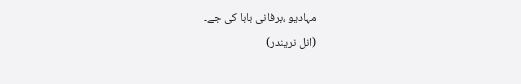مہادیو ،برفانی بابا کی جے۔
(انل نریندر)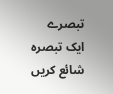تبصرے
ایک تبصرہ شائع کریں